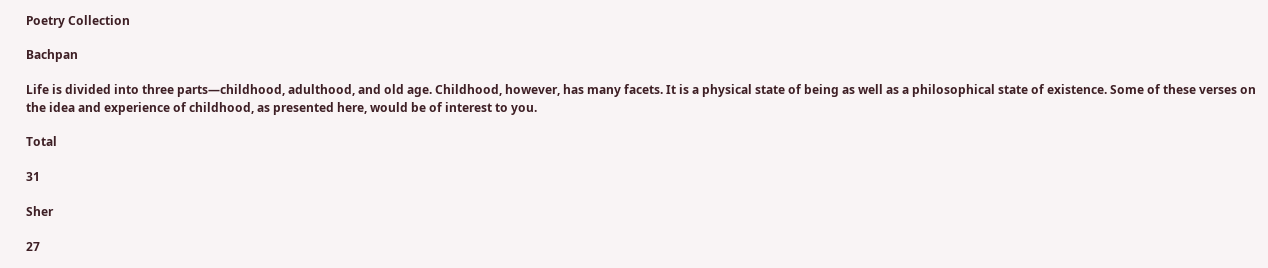Poetry Collection

Bachpan

Life is divided into three parts—childhood, adulthood, and old age. Childhood, however, has many facets. It is a physical state of being as well as a philosophical state of existence. Some of these verses on the idea and experience of childhood, as presented here, would be of interest to you.

Total

31

Sher

27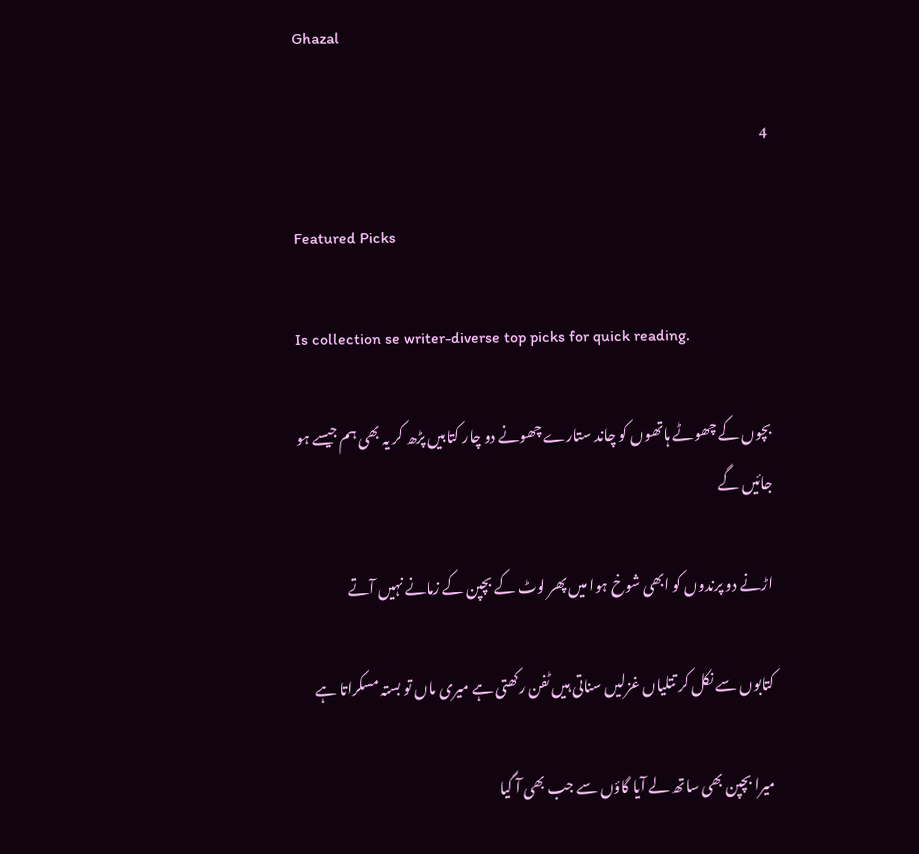Ghazal

4

Featured Picks

Is collection se writer-diverse top picks for quick reading.

بچوں کے چھوٹے ہاتھوں کو چاند ستارے چھونے دو چار کتابیں پڑھ کر یہ بھی ہم جیسے ہو جائیں گے

اڑنے دو پرندوں کو ابھی شوخ ہوا میں پھر لوٹ کے بچپن کے زمانے نہیں آتے

کتابوں سے نکل کر تتلیاں غزلیں سناتی ہیں ٹفن رکھتی ہے میری ماں تو بستہ مسکراتا ہے

میرا بچپن بھی ساتھ لے آیا گاؤں سے جب بھی آ گیا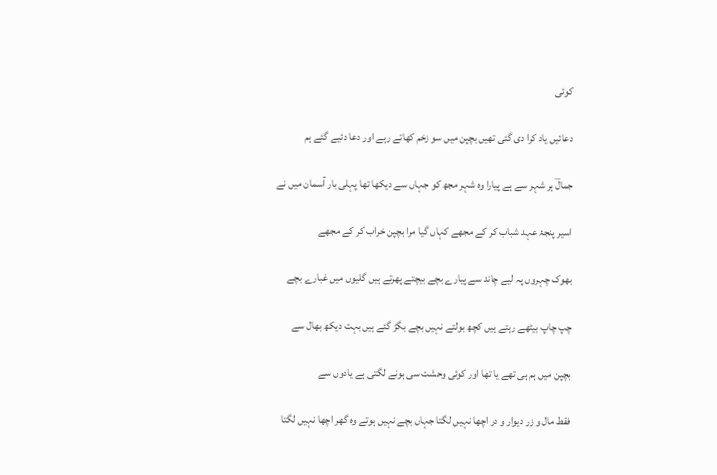کوئی

دعائیں یاد کرا دی گئی تھیں بچپن میں سو زخم کھاتے رہے اور دعا دئیے گئے ہم

جمالؔ ہر شہر سے ہے پیارا وہ شہر مجھ کو جہاں سے دیکھا تھا پہلی بار آسمان میں نے

اسیر پنجۂ عہد شباب کر کے مجھے کہاں گیا مرا بچپن خراب کر کے مجھے

بھوک چہروں پہ لیے چاند سے پیارے بچے بیچتے پھرتے ہیں گلیوں میں غبارے بچے

چپ چاپ بیٹھے رہتے ہیں کچھ بولتے نہیں بچے بگڑ گئے ہیں بہت دیکھ بھال سے

بچپن میں ہم ہی تھے یا تھا اور کوئی وحشت سی ہونے لگتی ہے یادوں سے

فقط مال و زر دیوار و در اچھا نہیں لگتا جہاں بچے نہیں ہوتے وہ گھر اچھا نہیں لگتا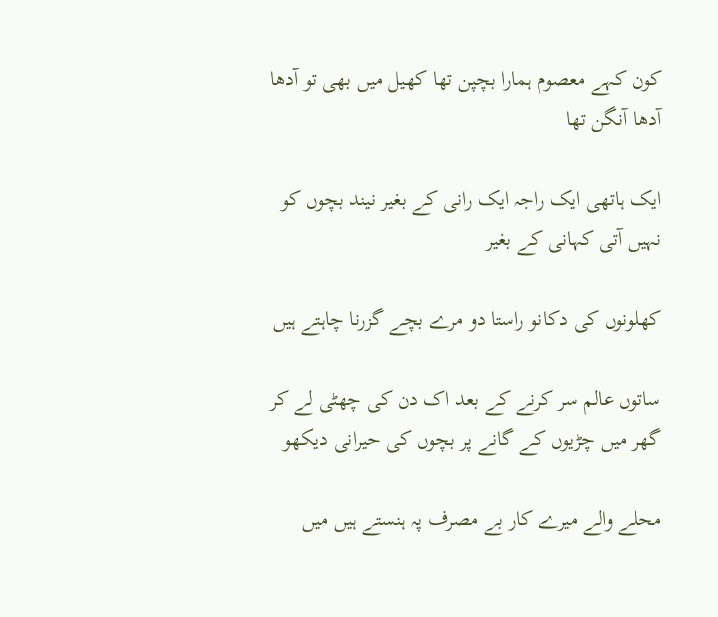کون کہے معصوم ہمارا بچپن تھا کھیل میں بھی تو آدھا آدھا آنگن تھا

ایک ہاتھی ایک راجہ ایک رانی کے بغیر نیند بچوں کو نہیں آتی کہانی کے بغیر

کھلونوں کی دکانو راستا دو مرے بچے گزرنا چاہتے ہیں

ساتوں عالم سر کرنے کے بعد اک دن کی چھٹی لے کر گھر میں چڑیوں کے گانے پر بچوں کی حیرانی دیکھو

محلے والے میرے کار بے مصرف پہ ہنستے ہیں میں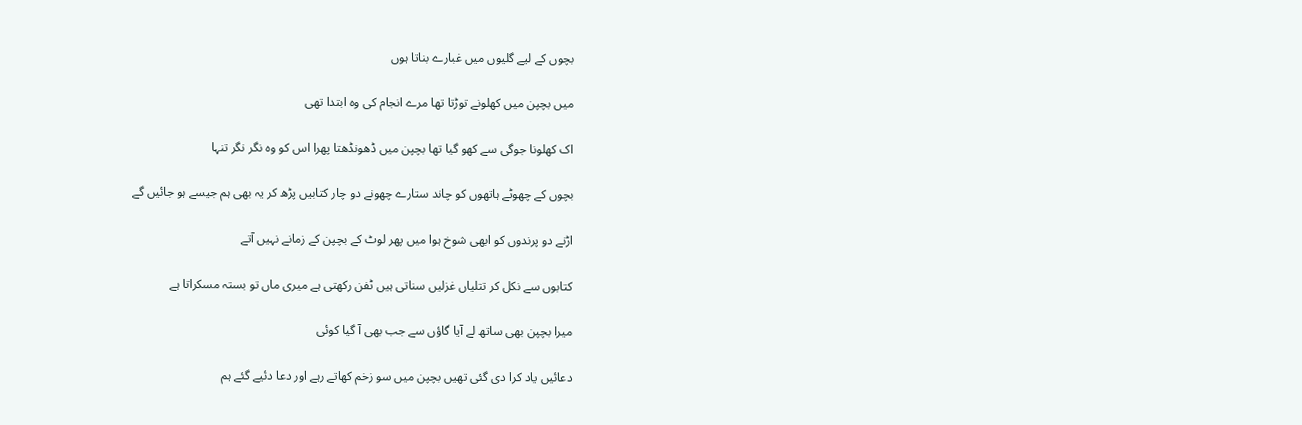بچوں کے لیے گلیوں میں غبارے بناتا ہوں

میں بچپن میں کھلونے توڑتا تھا مرے انجام کی وہ ابتدا تھی

اک کھلونا جوگی سے کھو گیا تھا بچپن میں ڈھونڈھتا پھرا اس کو وہ نگر نگر تنہا

بچوں کے چھوٹے ہاتھوں کو چاند ستارے چھونے دو چار کتابیں پڑھ کر یہ بھی ہم جیسے ہو جائیں گے

اڑنے دو پرندوں کو ابھی شوخ ہوا میں پھر لوٹ کے بچپن کے زمانے نہیں آتے

کتابوں سے نکل کر تتلیاں غزلیں سناتی ہیں ٹفن رکھتی ہے میری ماں تو بستہ مسکراتا ہے

میرا بچپن بھی ساتھ لے آیا گاؤں سے جب بھی آ گیا کوئی

دعائیں یاد کرا دی گئی تھیں بچپن میں سو زخم کھاتے رہے اور دعا دئیے گئے ہم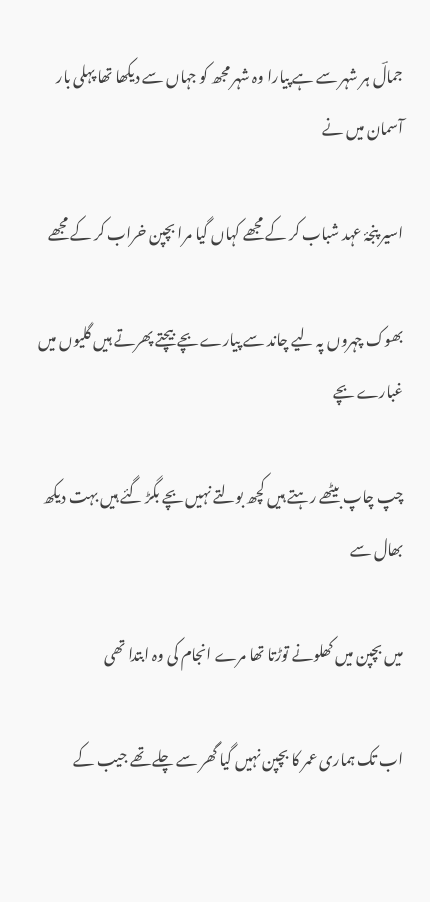جمالؔ ہر شہر سے ہے پیارا وہ شہر مجھ کو جہاں سے دیکھا تھا پہلی بار آسمان میں نے

اسیر پنجۂ عہد شباب کر کے مجھے کہاں گیا مرا بچپن خراب کر کے مجھے

بھوک چہروں پہ لیے چاند سے پیارے بچے بیچتے پھرتے ہیں گلیوں میں غبارے بچے

چپ چاپ بیٹھے رہتے ہیں کچھ بولتے نہیں بچے بگڑ گئے ہیں بہت دیکھ بھال سے

میں بچپن میں کھلونے توڑتا تھا مرے انجام کی وہ ابتدا تھی

اب تک ہماری عمر کا بچپن نہیں گیا گھر سے چلے تھے جیب کے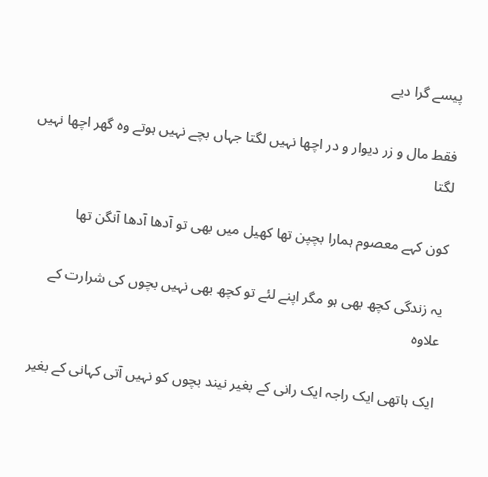پیسے گرا دیے

فقط مال و زر دیوار و در اچھا نہیں لگتا جہاں بچے نہیں ہوتے وہ گھر اچھا نہیں لگتا

کون کہے معصوم ہمارا بچپن تھا کھیل میں بھی تو آدھا آدھا آنگن تھا

یہ زندگی کچھ بھی ہو مگر اپنے لئے تو کچھ بھی نہیں بچوں کی شرارت کے علاوہ

ایک ہاتھی ایک راجہ ایک رانی کے بغیر نیند بچوں کو نہیں آتی کہانی کے بغیر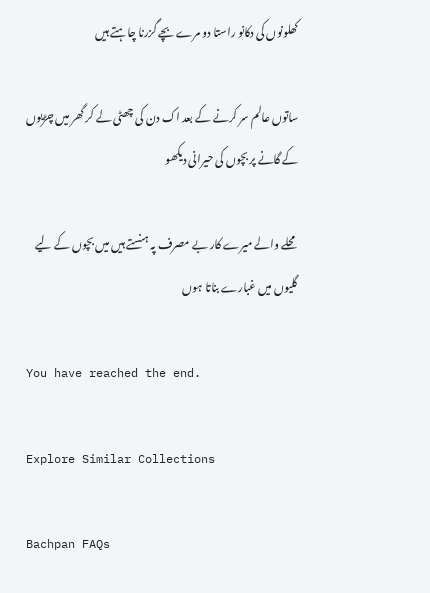کھلونوں کی دکانو راستا دو مرے بچے گزرنا چاہتے ہیں

ساتوں عالم سر کرنے کے بعد اک دن کی چھٹی لے کر گھر میں چڑیوں کے گانے پر بچوں کی حیرانی دیکھو

محلے والے میرے کار بے مصرف پہ ہنستے ہیں میں بچوں کے لیے گلیوں میں غبارے بناتا ہوں

You have reached the end.

Explore Similar Collections

Bachpan FAQs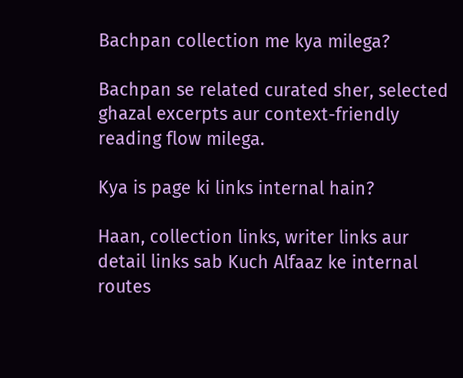Bachpan collection me kya milega?

Bachpan se related curated sher, selected ghazal excerpts aur context-friendly reading flow milega.

Kya is page ki links internal hain?

Haan, collection links, writer links aur detail links sab Kuch Alfaaz ke internal routes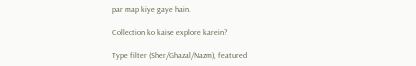par map kiye gaye hain.

Collection ko kaise explore karein?

Type filter (Sher/Ghazal/Nazm), featured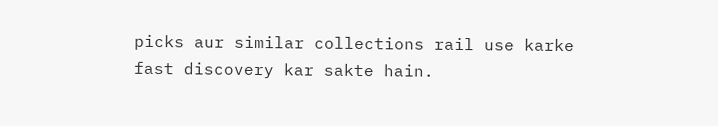picks aur similar collections rail use karke fast discovery kar sakte hain.